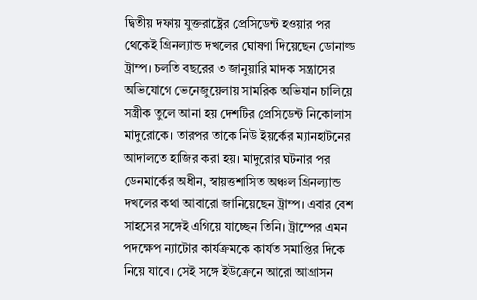দ্বিতীয় দফায় যুক্তরাষ্ট্রের প্রেসিডেন্ট হওয়ার পর থেকেই গ্রিনল্যান্ড দখলের ঘোষণা দিয়েছেন ডোনাল্ড ট্রাম্প। চলতি বছরের ৩ জানুয়ারি মাদক সন্ত্রাসের অভিযোগে ভেনেজুয়েলায় সামরিক অভিযান চালিয়ে সস্ত্রীক তুলে আনা হয় দেশটির প্রেসিডেন্ট নিকোলাস মাদুরোকে। তারপর তাকে নিউ ইয়র্কের ম্যানহাটনের আদালতে হাজির করা হয়। মাদুরোর ঘটনার পর ডেনমার্কের অধীন, স্বায়ত্তশাসিত অঞ্চল গ্রিনল্যান্ড দখলের কথা আবারো জানিয়েছেন ট্রাম্প। এবার বেশ সাহসের সঙ্গেই এগিয়ে যাচ্ছেন তিনি। ট্রাম্পের এমন পদক্ষেপ ন্যাটোর কার্যক্রমকে কার্যত সমাপ্তির দিকে নিয়ে যাবে। সেই সঙ্গে ইউক্রেনে আরো আগ্রাসন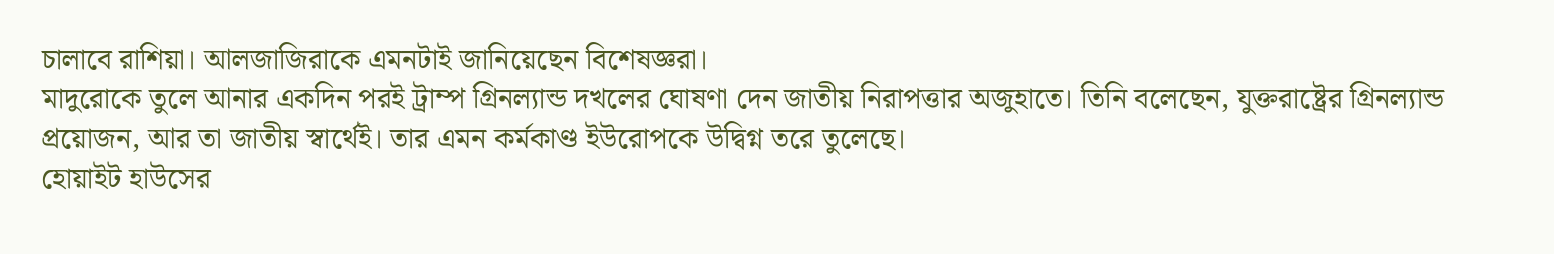চালাবে রাশিয়া। আলজাজিরাকে এমনটাই জানিয়েছেন বিশেষজ্ঞরা।
মাদুরোকে তুলে আনার একদিন পরই ট্রাম্প গ্রিনল্যান্ড দখলের ঘোষণা দেন জাতীয় নিরাপত্তার অজুহাতে। তিনি বলেছেন, যুক্তরাষ্ট্রের গ্রিনল্যান্ড প্রয়োজন, আর তা জাতীয় স্বার্থেই। তার এমন কর্মকাণ্ড ইউরোপকে উদ্বিগ্ন তরে তুলেছে।
হোয়াইট হাউসের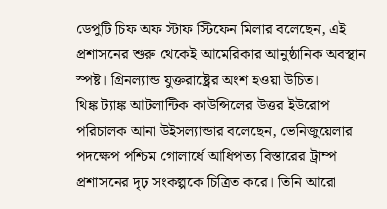ডেপুটি চিফ অফ স্টাফ স্টিফেন মিলার বলেছেন, এই প্রশাসনের শুরু থেকেই আমেরিকার আনুষ্ঠানিক অবস্থান স্পষ্ট। গ্রিনল্যান্ড যুক্তরাষ্ট্রের অংশ হওয়া উচিত।
থিঙ্ক ট্যাঙ্ক আটলান্টিক কাউন্সিলের উত্তর ইউরোপ পরিচালক আনা উইসল্যান্ডার বলেছেন, ভেনিজুয়েলার পদক্ষেপ পশ্চিম গোলার্ধে আধিপত্য বিস্তারের ট্রাম্প প্রশাসনের দৃঢ় সংকল্পকে চিত্রিত করে। তিনি আরো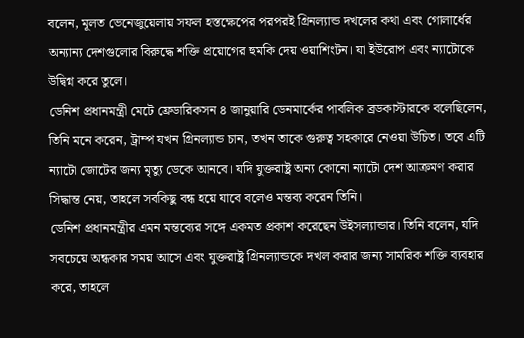বলেন, মূলত ভেনেজুয়েলায় সফল হস্তক্ষেপের পরপরই গ্রিনল্যান্ড দখলের কথা এবং গোলার্ধের অন্যান্য দেশগুলোর বিরুদ্ধে শক্তি প্রয়োগের হুমকি দেয় ওয়াশিংটন। যা ইউরোপ এবং ন্যাটোকে উদ্বিগ্ন করে তুলে।
ডেনিশ প্রধানমন্ত্রী মেটে ফ্রেডারিকসন ৪ জানুয়ারি ডেনমার্কের পাবলিক ব্রডকাস্টারকে বলেছিলেন, তিনি মনে করেন, ট্রাম্প যখন গ্রিনল্যান্ড চান, তখন তাকে গুরুত্ব সহকারে নেওয়া উচিত। তবে এটি ন্যাটো জোটের জন্য মৃত্যু ডেকে আনবে। যদি যুক্তরাষ্ট্র অন্য কোনো ন্যাটো দেশ আক্রমণ করার সিদ্ধান্ত নেয়, তাহলে সবকিছু বন্ধ হয়ে যাবে বলেও মন্তব্য করেন তিনি।
ডেনিশ প্রধানমন্ত্রীর এমন মন্তব্যের সঙ্গে একমত প্রকাশ করেছেন উইসল্যান্ডার। তিনি বলেন, যদি সবচেয়ে অন্ধকার সময় আসে এবং যুক্তরাষ্ট্র গ্রিনল্যান্ডকে দখল করার জন্য সামরিক শক্তি ব্যবহার করে, তাহলে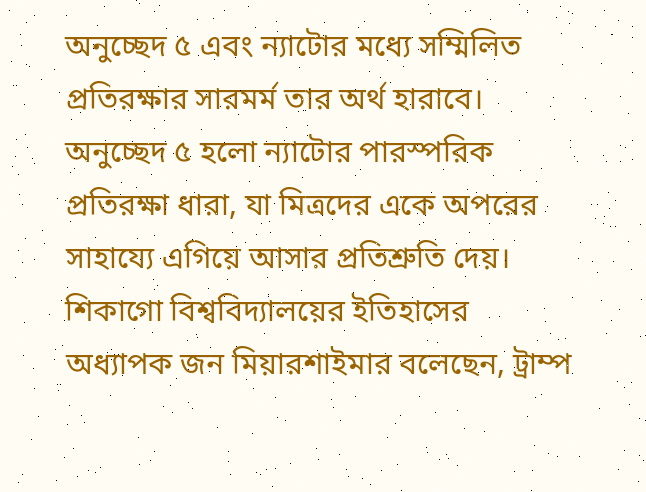অনুচ্ছেদ ৫ এবং ন্যাটোর মধ্যে সম্মিলিত প্রতিরক্ষার সারমর্ম তার অর্থ হারাবে। অনুচ্ছেদ ৫ হলো ন্যাটোর পারস্পরিক প্রতিরক্ষা ধারা, যা মিত্রদের একে অপরের সাহায্যে এগিয়ে আসার প্রতিশ্রুতি দেয়।
শিকাগো বিশ্ববিদ্যালয়ের ইতিহাসের অধ্যাপক জন মিয়ারশাইমার বলেছেন, ট্রাম্প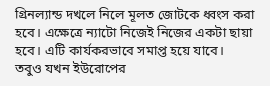গ্রিনল্যান্ড দখলে নিলে মূলত জোটকে ধ্বংস করা হবে। এক্ষেত্রে ন্যাটো নিজেই নিজের একটা ছায়া হবে। এটি কার্যকরভাবে সমাপ্ত হয়ে যাবে।
তবুও যখন ইউরোপের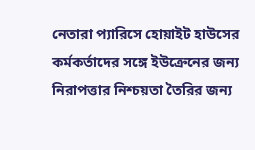নেতারা প্যারিসে হোয়াইট হাউসের কর্মকর্তাদের সঙ্গে ইউক্রেনের জন্য নিরাপত্তার নিশ্চয়তা তৈরির জন্য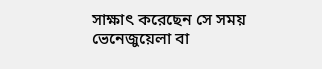সাক্ষাৎ করেছেন সে সময় ভেনেজুয়েলা বা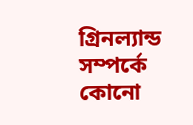গ্রিনল্যান্ড সম্পর্কে কোনো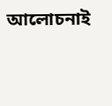আলোচনাই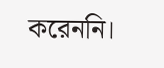করেননি।